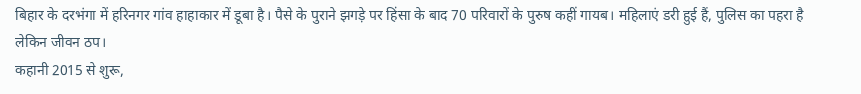बिहार के दरभंगा में हरिनगर गांव हाहाकार में डूबा है। पैसे के पुराने झगड़े पर हिंसा के बाद 70 परिवारों के पुरुष कहीं गायब। महिलाएं डरी हुई हैं, पुलिस का पहरा है लेकिन जीवन ठप।
कहानी 2015 से शुरू,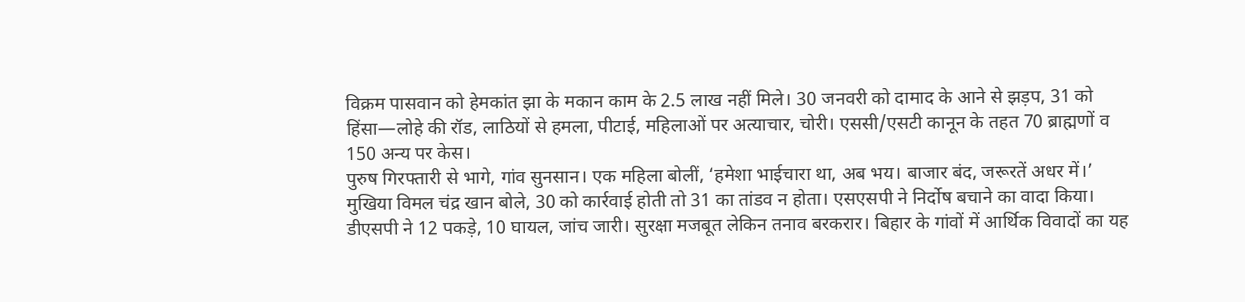विक्रम पासवान को हेमकांत झा के मकान काम के 2.5 लाख नहीं मिले। 30 जनवरी को दामाद के आने से झड़प, 31 को हिंसा—लोहे की रॉड, लाठियों से हमला, पीटाई, महिलाओं पर अत्याचार, चोरी। एससी/एसटी कानून के तहत 70 ब्राह्मणों व 150 अन्य पर केस।
पुरुष गिरफ्तारी से भागे, गांव सुनसान। एक महिला बोलीं, ‘हमेशा भाईचारा था, अब भय। बाजार बंद, जरूरतें अधर में।’ मुखिया विमल चंद्र खान बोले, 30 को कार्रवाई होती तो 31 का तांडव न होता। एसएसपी ने निर्दोष बचाने का वादा किया।
डीएसपी ने 12 पकड़े, 10 घायल, जांच जारी। सुरक्षा मजबूत लेकिन तनाव बरकरार। बिहार के गांवों में आर्थिक विवादों का यह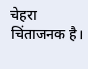चेहरा चिंताजनक है।